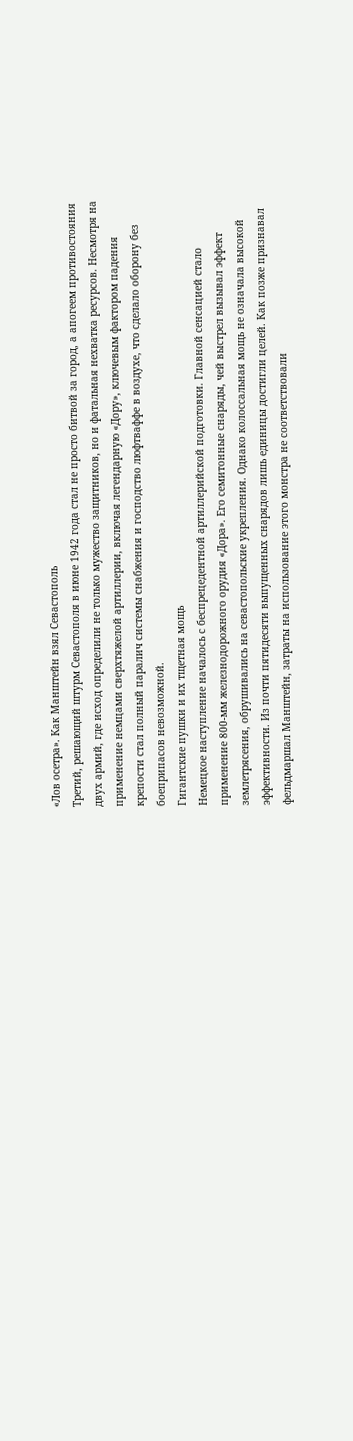«Лов осетра». Как Манштейн взял Севастополь
Третий, решающий штурм Севастополя в июне 1942 года стал не просто битвой за город, а апогеем противостояния двух армий, где исход определили не только мужество защитников, но и фатальная нехватка ресурсов. Несмотря на применение немцами сверхтяжелой артиллерии, включая легендарную «Дору», ключевым фактором падения крепости стал полный паралич системы снабжения и господство люфтваффе в воздухе, что сделало оборону без боеприпасов невозможной.
Гигантские пушки и их тщетная мощь
Немецкое наступление началось с беспрецедентной артиллерийской подготовки. Главной сенсацией стало применение 800-мм железнодорожного орудия «Дора». Его семитонные снаряды, чей выстрел вызывал эффект землетрясения, обрушивались на севастопольские укрепления. Однако колоссальная мощь не означала высокой эффективности. Из почти пятидесяти выпущенных снарядов лишь единицы достигли целей. Как позже признавал фельдмаршал Манштейн, затраты на использование этого монстра не соответствовали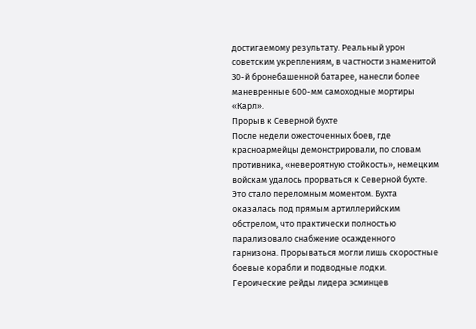достигаемому результату. Реальный урон советским укреплениям, в частности знаменитой 30-й бронебашенной батарее, нанесли более маневренные 600-мм самоходные мортиры «Карл».
Прорыв к Северной бухте
После недели ожесточенных боев, где красноармейцы демонстрировали, по словам противника, «невероятную стойкость», немецким войскам удалось прорваться к Северной бухте. Это стало переломным моментом. Бухта оказалась под прямым артиллерийским обстрелом, что практически полностью парализовало снабжение осажденного гарнизона. Прорываться могли лишь скоростные боевые корабли и подводные лодки. Героические рейды лидера эсминцев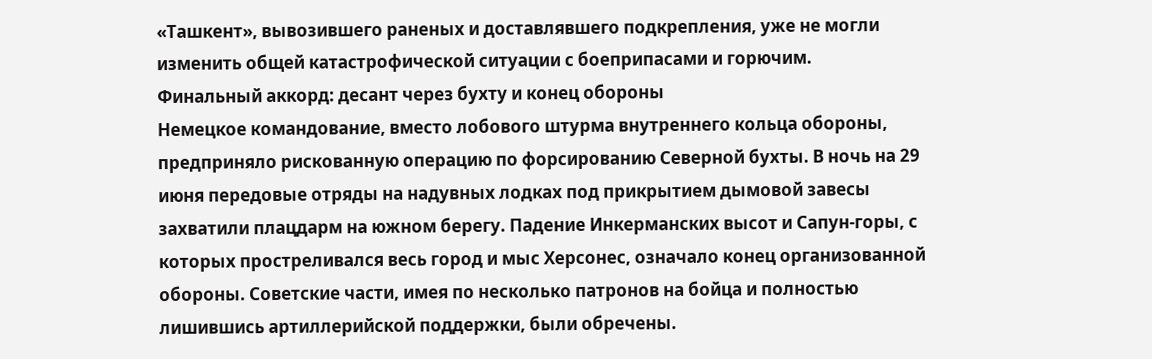«Ташкент», вывозившего раненых и доставлявшего подкрепления, уже не могли изменить общей катастрофической ситуации с боеприпасами и горючим.
Финальный аккорд: десант через бухту и конец обороны
Немецкое командование, вместо лобового штурма внутреннего кольца обороны, предприняло рискованную операцию по форсированию Северной бухты. В ночь на 29 июня передовые отряды на надувных лодках под прикрытием дымовой завесы захватили плацдарм на южном берегу. Падение Инкерманских высот и Сапун-горы, с которых простреливался весь город и мыс Херсонес, означало конец организованной обороны. Советские части, имея по несколько патронов на бойца и полностью лишившись артиллерийской поддержки, были обречены.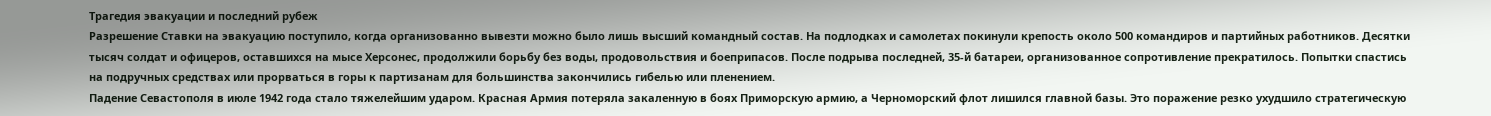Трагедия эвакуации и последний рубеж
Разрешение Ставки на эвакуацию поступило, когда организованно вывезти можно было лишь высший командный состав. На подлодках и самолетах покинули крепость около 500 командиров и партийных работников. Десятки тысяч солдат и офицеров, оставшихся на мысе Херсонес, продолжили борьбу без воды, продовольствия и боеприпасов. После подрыва последней, 35-й батареи, организованное сопротивление прекратилось. Попытки спастись на подручных средствах или прорваться в горы к партизанам для большинства закончились гибелью или пленением.
Падение Севастополя в июле 1942 года стало тяжелейшим ударом. Красная Армия потеряла закаленную в боях Приморскую армию, а Черноморский флот лишился главной базы. Это поражение резко ухудшило стратегическую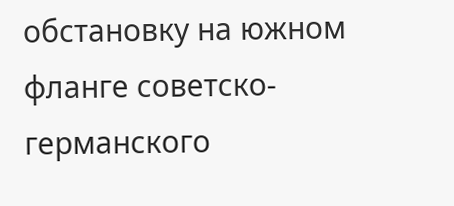обстановку на южном фланге советско-германского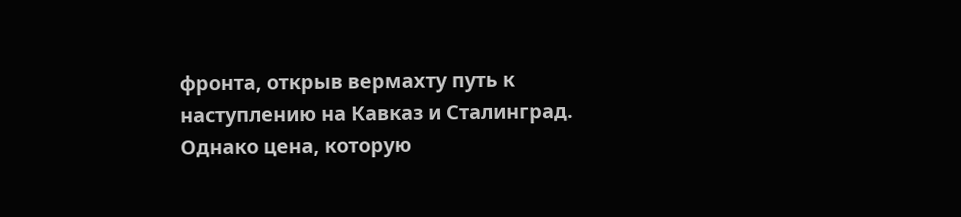фронта, открыв вермахту путь к наступлению на Кавказ и Сталинград. Однако цена, которую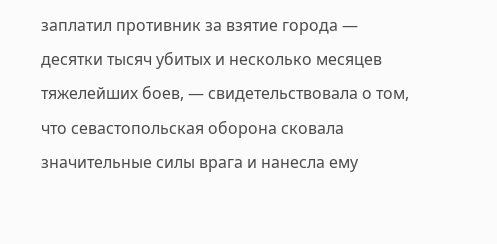заплатил противник за взятие города — десятки тысяч убитых и несколько месяцев тяжелейших боев, — свидетельствовала о том, что севастопольская оборона сковала значительные силы врага и нанесла ему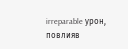irreparable урон, повлияв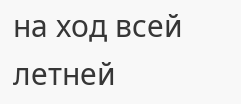на ход всей летней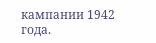кампании 1942 года.